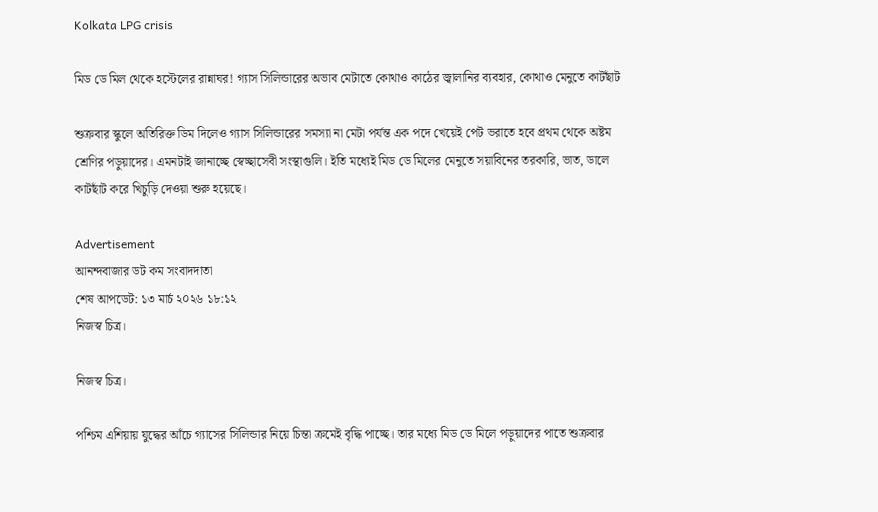Kolkata LPG crisis

মিড ডে মিল থেকে হস্টেলের রান্নাঘর! গ্যাস সিলিন্ডারের অভাব মেটাতে কোথাও কাঠের জ্বালানির ব্যবহার, কোথাও মেনুতে কাটছাঁট

শুক্রবার স্কুলে অতিরিক্ত ডিম দিলেও গ্যাস সিলিন্ডারের সমস্যা না মেটা পর্যন্ত এক পদে খেয়েই পেট ভরাতে হবে প্রথম থেকে অষ্টম শ্রেণির পড়ুয়াদের। এমনটাই জানাচ্ছে স্বেচ্ছাসেবী সংস্থাগুলি। ইতি মধ্যেই মিড ডে মিলের মেনুতে সয়াবিনের তরকারি, ভাত, ডালে কাটছাঁট করে খিচুড়ি দেওয়া শুরু হয়েছে।

Advertisement
আনন্দবাজার ডট কম সংবাদদাতা
শেষ আপডেট: ১৩ মার্চ ২০২৬ ১৮:১২
নিজস্ব চিত্র।

নিজস্ব চিত্র।

পশ্চিম এশিয়ায় যুদ্ধের আঁচে গ্যাসের সিলিন্ডার নিয়ে চিন্তা ক্রমেই বৃদ্ধি পাচ্ছে। তার মধ্যে মিড ডে মিলে পড়ুয়াদের পাতে শুক্রবার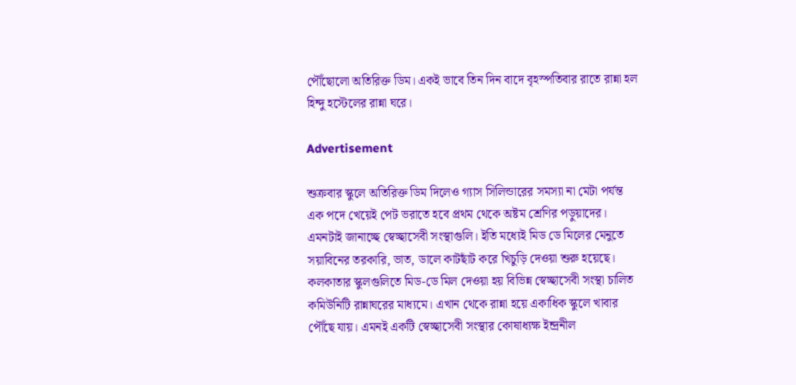পৌঁছোলো অতিরিক্ত ডিম। একই ভাবে তিন দিন বাদে বৃহস্পতিবার রাতে রান্না হল হিন্দু হস্টেলের রান্না ঘরে।

Advertisement

শুক্রবার স্কুলে অতিরিক্ত ডিম দিলেও গ্যাস সিলিন্ডারের সমস্যা না মেটা পর্যন্ত এক পদে খেয়েই পেট ভরাতে হবে প্রথম থেকে অষ্টম শ্রেণির পড়ুয়াদের। এমনটাই জানাচ্ছে স্বেচ্ছাসেবী সংস্থাগুলি। ইতি মধ্যেই মিড ডে মিলের মেনুতে সয়াবিনের তরকারি, ভাত, ডালে কাটছাঁট করে খিচুড়ি দেওয়া শুরু হয়েছে। কলকাতার স্কুলগুলিতে মিড-ডে মিল দেওয়া হয় বিভিন্ন স্বেচ্ছাসেবী সংস্থা চালিত কমিউনিটি রান্নাঘরের মাধ্যমে। এখান থেকে রান্না হয়ে একাধিক স্কুলে খাবার পৌঁছে যায়। এমনই একটি স্বেচ্ছাসেবী সংস্থার কোষাধ্যক্ষ ইন্দ্রনীল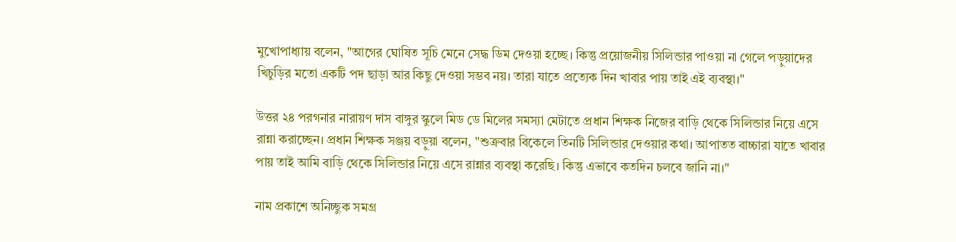মুখোপাধ্যায় বলেন, "আগের ঘোষিত সূচি মেনে সেদ্ধ ডিম দেওয়া হচ্ছে। কিন্তু প্রয়োজনীয় সিলিন্ডার পাওয়া না গেলে পড়ুয়াদের খিচুড়ির মতো একটি পদ ছাড়া আর কিছু দেওয়া সম্ভব নয়। তারা যাতে প্রত্যেক দিন খাবার পায় তাই এই ব্যবস্থা।"

উত্তর ২৪ পরগনার নারায়ণ দাস বাঙ্গুর স্কুলে মিড ডে মিলের সমস্যা মেটাতে প্রধান শিক্ষক নিজের বাড়ি থেকে সিলিন্ডার নিয়ে এসে রান্না করাচ্ছেন। প্রধান শিক্ষক সঞ্জয় বড়ুয়া বলেন, "শুক্রবার বিকেলে তিনটি সিলিন্ডার দেওয়ার কথা। আপাতত বাচ্চারা যাতে খাবার পায় তাই আমি বাড়ি থেকে সিলিন্ডার নিয়ে এসে রান্নার ব্যবস্থা করেছি। কিন্তু এভাবে কতদিন চলবে জানি না।"

নাম প্রকাশে অনিচ্ছুক সমগ্র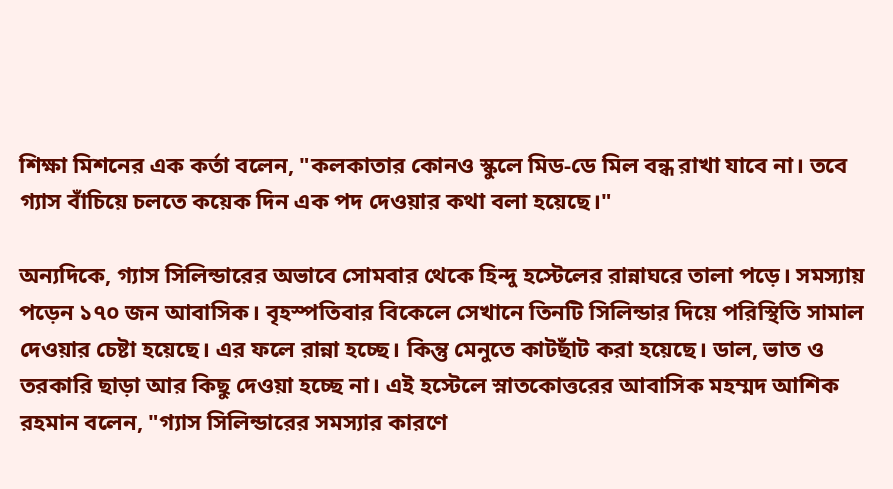শিক্ষা মিশনের এক কর্তা বলেন, "কলকাতার কোনও স্কুলে মিড-ডে মিল বন্ধ রাখা যাবে না। তবে গ্যাস বাঁচিয়ে চলতে কয়েক দিন এক পদ দেওয়ার কথা বলা হয়েছে।"

অন্যদিকে, গ্যাস সিলিন্ডারের অভাবে সোমবার থেকে হিন্দু হস্টেলের রান্নাঘরে তালা পড়ে। সমস্যায় পড়েন ১৭০ জন আবাসিক। বৃহস্পতিবার বিকেলে সেখানে তিনটি সিলিন্ডার দিয়ে পরিস্থিতি সামাল দেওয়ার চেষ্টা হয়েছে। এর ফলে রান্না হচ্ছে। কিন্তু মেনুতে কাটছাঁট করা হয়েছে। ডাল, ভাত ও তরকারি ছাড়া আর কিছু দেওয়া হচ্ছে না। এই হস্টেলে স্নাতকোত্তরের আবাসিক মহম্মদ আশিক রহমান বলেন, "গ্যাস সিলিন্ডারের সমস্যার কারণে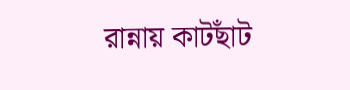রান্নায় কাটছাঁট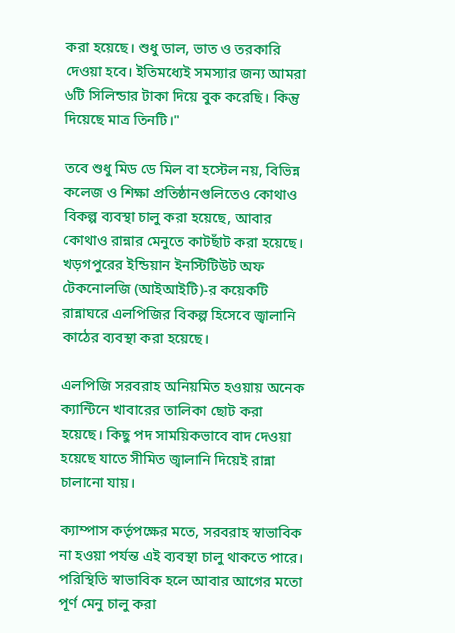করা হয়েছে। শুধু ডাল, ভাত ও তরকারি দেওয়া হবে। ইতিমধ্যেই সমস্যার জন্য আমরা ৬টি সিলিন্ডার টাকা দিয়ে বুক করেছি। কিন্তু দিয়েছে মাত্র তিনটি।"

তবে শুধু মিড ডে মিল বা হস্টেল নয়, বিভিন্ন কলেজ ও শিক্ষা প্রতিষ্ঠানগুলিতেও কোথাও বিকল্প ব্যবস্থা চালু করা হয়েছে, আবার কোথাও রান্নার মেনুতে কাটছাঁট করা হয়েছে। খড়গপুরের ইন্ডিয়ান ইনস্টিটিউট অফ টেকনোলজি (আইআইটি)-র কয়েকটি রান্নাঘরে এলপিজির বিকল্প হিসেবে জ্বালানি কাঠের ব্যবস্থা করা হয়েছে।

এলপিজি সরবরাহ অনিয়মিত হওয়ায় অনেক ক্যান্টিনে খাবারের তালিকা ছোট করা হয়েছে। কিছু পদ সাময়িকভাবে বাদ দেওয়া হয়েছে যাতে সীমিত জ্বালানি দিয়েই রান্না চালানো যায়।

ক্যাম্পাস কর্তৃপক্ষের মতে, সরবরাহ স্বাভাবিক না হওয়া পর্যন্ত এই ব্যবস্থা চালু থাকতে পারে। পরিস্থিতি স্বাভাবিক হলে আবার আগের মতো পূর্ণ মেনু চালু করা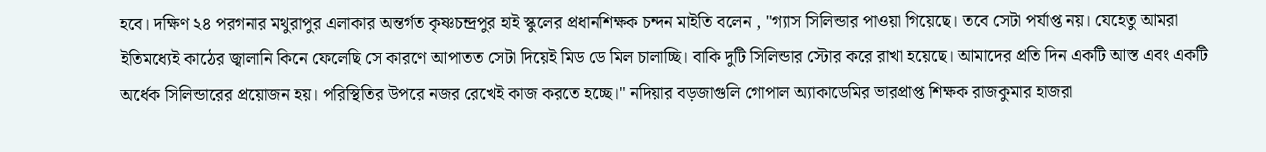হবে। দক্ষিণ ২৪ পরগনার মথুরাপুর এলাকার অন্তর্গত কৃষ্ণচন্দ্রপুর হাই স্কুলের প্রধানশিক্ষক চন্দন মাইতি বলেন , "গ্যাস সিলিন্ডার পাওয়া গিয়েছে। তবে সেটা পর্যাপ্ত নয়। যেহেতু আমরা ইতিমধ্যেই কাঠের জ্বালানি কিনে ফেলেছি সে কারণে আপাতত সেটা দিয়েই মিড ডে মিল চালাচ্ছি। বাকি দুটি সিলিন্ডার স্টোর করে রাখা হয়েছে। আমাদের প্রতি দিন একটি আস্ত এবং একটি অর্ধেক সিলিন্ডারের প্রয়োজন হয়। পরিস্থিতির উপরে নজর রেখেই কাজ করতে হচ্ছে।" নদিয়ার বড়জাগুলি গোপাল অ্যাকাডেমির ভারপ্রাপ্ত শিক্ষক রাজকুমার হাজরা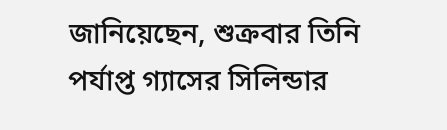জানিয়েছেন, শুক্রবার তিনি পর্যাপ্ত গ্যাসের সিলিন্ডার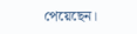পেয়েছেন।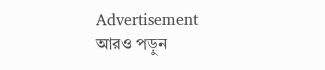Advertisement
আরও পড়ুন